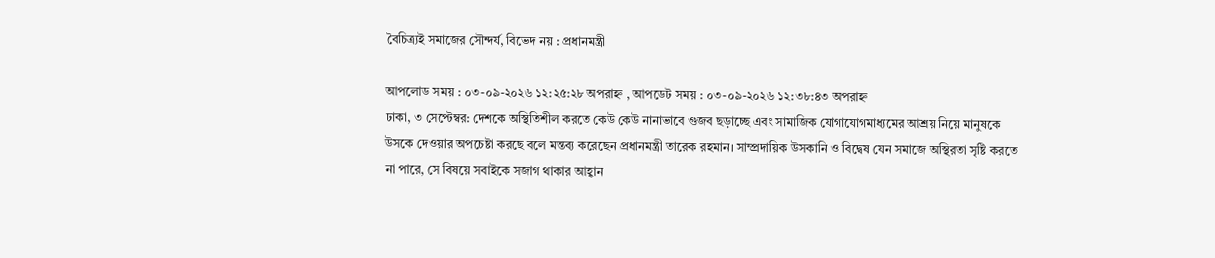বৈচিত্র্যই সমাজের সৌন্দর্য, বিভেদ নয় : প্রধানমন্ত্রী

আপলোড সময় : ০৩-০৯-২০২৬ ১২:২৫:২৮ অপরাহ্ন , আপডেট সময় : ০৩-০৯-২০২৬ ১২:৩৮:৪৩ অপরাহ্ন
ঢাকা, ৩ সেপ্টেম্বর: দেশকে অস্থিতিশীল করতে কেউ কেউ নানাভাবে গুজব ছড়াচ্ছে এবং সামাজিক যোগাযোগমাধ্যমের আশ্রয় নিয়ে মানুষকে উসকে দেওয়ার অপচেষ্টা করছে বলে মন্তব্য করেছেন প্রধানমন্ত্রী তারেক রহমান। সাম্প্রদায়িক উসকানি ও বিদ্বেষ যেন সমাজে অস্থিরতা সৃষ্টি করতে না পারে, সে বিষয়ে সবাইকে সজাগ থাকার আহ্বান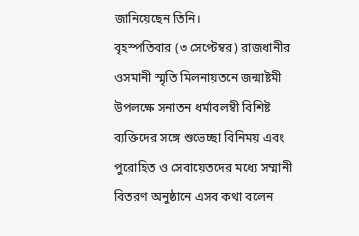জানিয়েছেন তিনি।
বৃহস্পতিবার (৩ সেপ্টেম্বর) রাজধানীর ওসমানী স্মৃতি মিলনায়তনে জন্মাষ্টমী উপলক্ষে সনাতন ধর্মাবলম্বী বিশিষ্ট ব্যক্তিদের সঙ্গে শুভেচ্ছা বিনিময় এবং পুরোহিত ও সেবায়েতদের মধ্যে সম্মানী বিতরণ অনুষ্ঠানে এসব কথা বলেন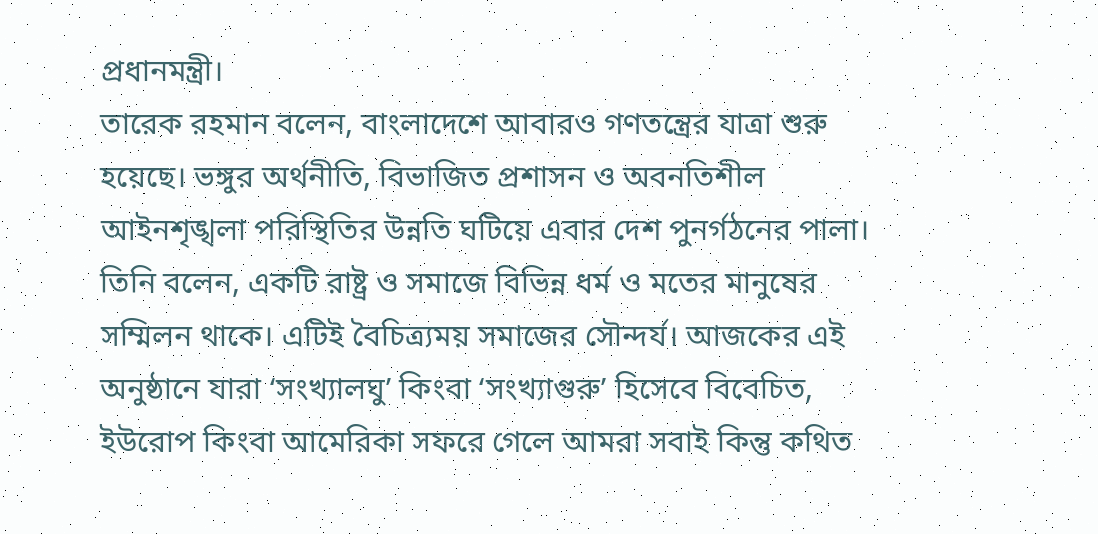প্রধানমন্ত্রী।
তারেক রহমান বলেন, বাংলাদেশে আবারও গণতন্ত্রের যাত্রা শুরু হয়েছে। ভঙ্গুর অর্থনীতি, বিভাজিত প্রশাসন ও অবনতিশীল আইনশৃঙ্খলা পরিস্থিতির উন্নতি ঘটিয়ে এবার দেশ পুনর্গঠনের পালা। তিনি বলেন, একটি রাষ্ট্র ও সমাজে বিভিন্ন ধর্ম ও মতের মানুষের সম্মিলন থাকে। এটিই বৈচিত্র্যময় সমাজের সৌন্দর্য। আজকের এই অনুষ্ঠানে যারা ‘সংখ্যালঘু’ কিংবা ‘সংখ্যাগুরু’ হিসেবে বিবেচিত, ইউরোপ কিংবা আমেরিকা সফরে গেলে আমরা সবাই কিন্তু কথিত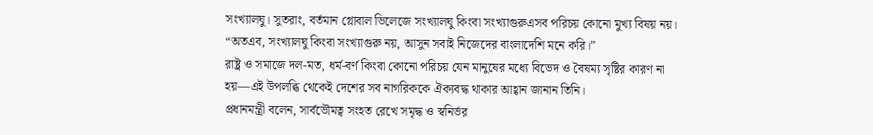সংখ্যালঘু। সুতরাং, বর্তমান গ্লোবাল ভিলেজে সংখ্যালঘু কিংবা সংখ্যাগুরুএসব পরিচয় কোনো মুখ্য বিষয় নয়। “অতএব, সংখ্যালঘু কিংবা সংখ্যাগুরু নয়, আসুন সবাই নিজেদের বাংলাদেশি মনে করি।”
রাষ্ট্র ও সমাজে দল-মত, ধর্ম-বর্ণ কিংবা কোনো পরিচয় যেন মানুষের মধ্যে বিভেদ ও বৈষম্য সৃষ্টির কারণ না হয়—এই উপলব্ধি থেকেই দেশের সব নাগরিককে ঐক্যবদ্ধ থাকার আহ্বান জানান তিনি।
প্রধানমন্ত্রী বলেন, সার্বভৌমত্ব সংহত রেখে সমৃদ্ধ ও স্বনির্ভর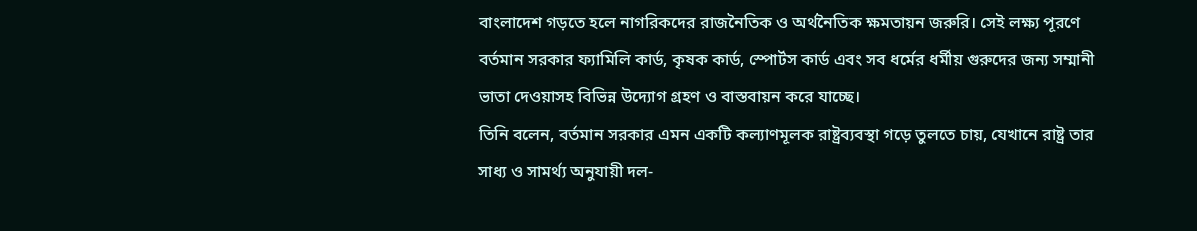বাংলাদেশ গড়তে হলে নাগরিকদের রাজনৈতিক ও অর্থনৈতিক ক্ষমতায়ন জরুরি। সেই লক্ষ্য পূরণে বর্তমান সরকার ফ্যামিলি কার্ড, কৃষক কার্ড, স্পোর্টস কার্ড এবং সব ধর্মের ধর্মীয় গুরুদের জন্য সম্মানী ভাতা দেওয়াসহ বিভিন্ন উদ্যোগ গ্রহণ ও বাস্তবায়ন করে যাচ্ছে।
তিনি বলেন, বর্তমান সরকার এমন একটি কল্যাণমূলক রাষ্ট্রব্যবস্থা গড়ে তুলতে চায়, যেখানে রাষ্ট্র তার সাধ্য ও সামর্থ্য অনুযায়ী দল-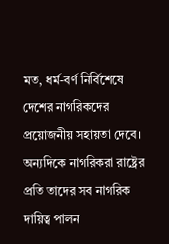মত, ধর্ম-বর্ণ নির্বিশেষে দেশের নাগরিকদের প্রয়োজনীয় সহায়তা দেবে। অন্যদিকে নাগরিকরা রাষ্ট্রের প্রতি তাদের সব নাগরিক দায়িত্ব পালন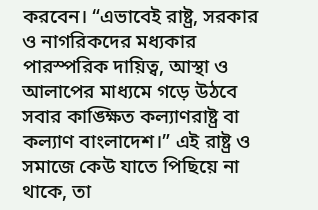করবেন। “এভাবেই রাষ্ট্র, সরকার ও নাগরিকদের মধ্যকার পারস্পরিক দায়িত্ব, আস্থা ও আলাপের মাধ্যমে গড়ে উঠবে সবার কাঙ্ক্ষিত কল্যাণরাষ্ট্র বা কল্যাণ বাংলাদেশ।” এই রাষ্ট্র ও সমাজে কেউ যাতে পিছিয়ে না থাকে, তা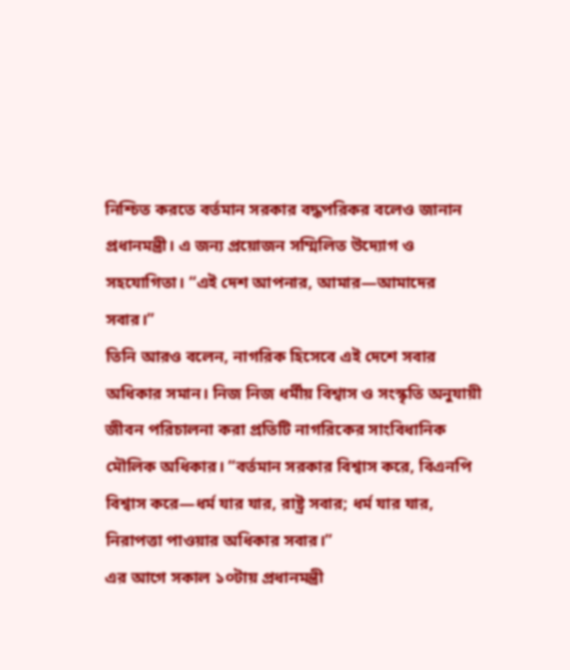নিশ্চিত করতে বর্তমান সরকার বদ্ধপরিকর বলেও জানান প্রধানমন্ত্রী। এ জন্য প্রয়োজন সম্মিলিত উদ্যোগ ও সহযোগিতা। “এই দেশ আপনার, আমার—আমাদের সবার।”
তিনি আরও বলেন, নাগরিক হিসেবে এই দেশে সবার অধিকার সমান। নিজ নিজ ধর্মীয় বিশ্বাস ও সংস্কৃতি অনুযায়ী জীবন পরিচালনা করা প্রতিটি নাগরিকের সাংবিধানিক মৌলিক অধিকার। “বর্তমান সরকার বিশ্বাস করে, বিএনপি বিশ্বাস করে—ধর্ম যার যার, রাষ্ট্র সবার; ধর্ম যার যার, নিরাপত্তা পাওয়ার অধিকার সবার।”
এর আগে সকাল ১০টায় প্রধানমন্ত্রী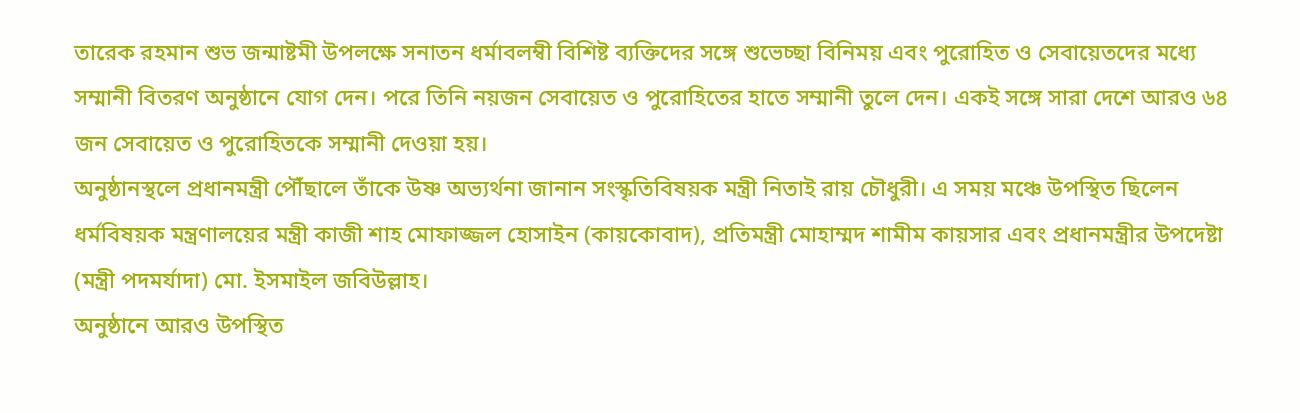তারেক রহমান শুভ জন্মাষ্টমী উপলক্ষে সনাতন ধর্মাবলম্বী বিশিষ্ট ব্যক্তিদের সঙ্গে শুভেচ্ছা বিনিময় এবং পুরোহিত ও সেবায়েতদের মধ্যে সম্মানী বিতরণ অনুষ্ঠানে যোগ দেন। পরে তিনি নয়জন সেবায়েত ও পুরোহিতের হাতে সম্মানী তুলে দেন। একই সঙ্গে সারা দেশে আরও ৬৪ জন সেবায়েত ও পুরোহিতকে সম্মানী দেওয়া হয়।
অনুষ্ঠানস্থলে প্রধানমন্ত্রী পৌঁছালে তাঁকে উষ্ণ অভ্যর্থনা জানান সংস্কৃতিবিষয়ক মন্ত্রী নিতাই রায় চৌধুরী। এ সময় মঞ্চে উপস্থিত ছিলেন ধর্মবিষয়ক মন্ত্রণালয়ের মন্ত্রী কাজী শাহ মোফাজ্জল হোসাইন (কায়কোবাদ), প্রতিমন্ত্রী মোহাম্মদ শামীম কায়সার এবং প্রধানমন্ত্রীর উপদেষ্টা (মন্ত্রী পদমর্যাদা) মো. ইসমাইল জবিউল্লাহ।
অনুষ্ঠানে আরও উপস্থিত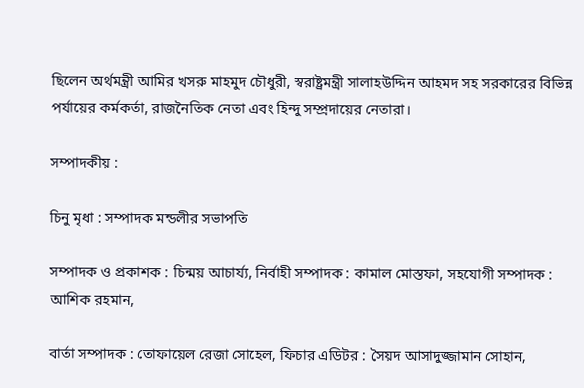ছিলেন অর্থমন্ত্রী আমির খসরু মাহমুদ চৌধুরী, স্বরাষ্ট্রমন্ত্রী সালাহউদ্দিন আহমদ সহ সরকারের বিভিন্ন পর্যায়ের কর্মকর্তা, রাজনৈতিক নেতা এবং হিন্দু সম্প্রদায়ের নেতারা।

সম্পাদকীয় :

চিনু মৃধা : সম্পাদক মন্ডলীর সভাপতি

সম্পাদক ও প্রকাশক : চিন্ময় আচার্য্য, নির্বাহী সম্পাদক : কামাল মোস্তফা, সহযোগী সম্পাদক : আশিক রহমান,

বার্তা সম্পাদক : তোফায়েল রেজা সোহেল, ফিচার এডিটর : সৈয়দ আসাদুজ্জামান সোহান,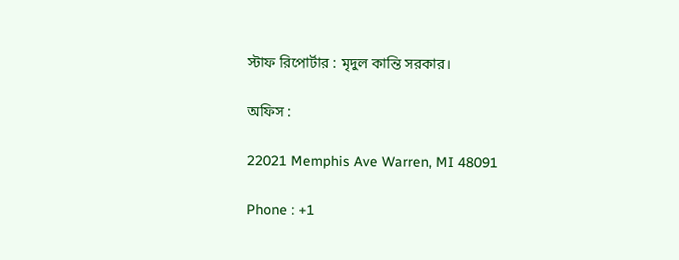স্টাফ রিপোর্টার : মৃদুল কান্তি সরকার।

অফিস :

22021 Memphis Ave Warren, MI 48091

Phone : +1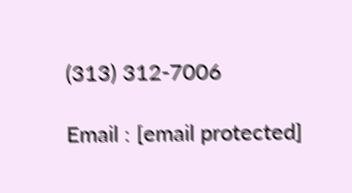(313) 312-7006

Email : [email protected]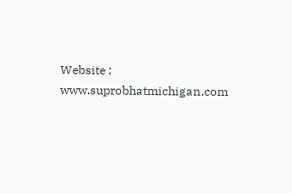Website : www.suprobhatmichigan.com